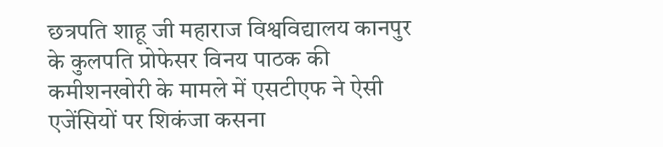छत्रपति शाहू जी महाराज विश्वविद्यालय कानपुर के कुलपति प्रोफेसर विनय पाठक की कमीशनखोरी के मामले में एसटीएफ ने ऐसी एजेंसियों पर शिकंजा कसना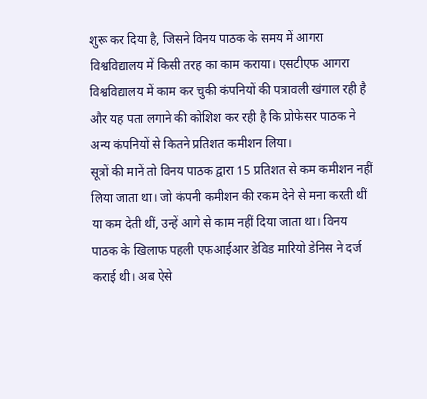शुरू कर दिया है, जिसने विनय पाठक के समय में आगरा विश्वविद्यालय में किसी तरह का काम कराया। एसटीएफ आगरा विश्वविद्यालय में काम कर चुकी कंपनियों की पत्रावली खंगाल रही है और यह पता लगाने की कोशिश कर रही है कि प्रोफेसर पाठक ने अन्य कंपनियों से कितने प्रतिशत कमीशन लिया।
सूत्रों की मानें तो विनय पाठक द्वारा 15 प्रतिशत से कम कमीशन नहीं लिया जाता था। जो कंपनी कमीशन की रकम देने से मना करती थीं या कम देती थीं, उन्हें आगे से काम नहीं दिया जाता था। विनय पाठक के खिलाफ पहली एफआईआर डेविड मारियो डेनिस ने दर्ज कराई थी। अब ऐसे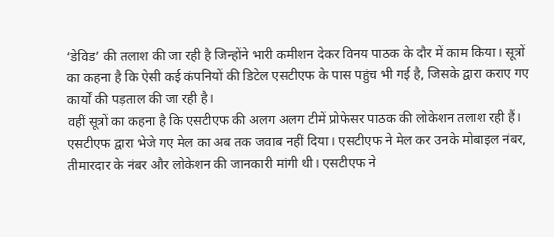‘डेविड’ की तलाश की जा रही है जिन्होंने भारी कमीशन देकर विनय पाठक के दौर में काम किया। सूत्रों का कहना है कि ऐसी कई कंपनियों की डिटेल एसटीएफ के पास पहुंच भी गई है, जिसके द्वारा कराए गए कार्यों की पड़ताल की जा रही है।
वहीं सूत्रों का कहना है कि एसटीएफ की अलग अलग टीमें प्रोफेसर पाठक की लोकेशन तलाश रही हैं। एसटीएफ द्वारा भेजे गए मेल का अब तक जवाब नहीं दिया। एसटीएफ ने मेल कर उनके मोबाइल नंबर, तीमारदार के नंबर और लोकेशन की जानकारी मांगी थी। एसटीएफ ने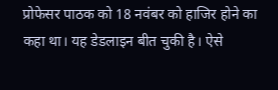प्रोफेसर पाठक को 18 नवंबर को हाजिर होने का कहा था। यह डेडलाइन बीत चुकी है। ऐसे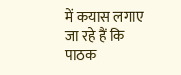में कयास लगाए जा रहे हैं कि पाठक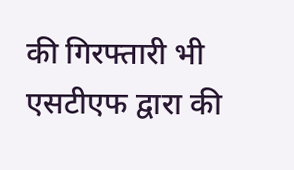की गिरफ्तारी भी एसटीएफ द्वारा की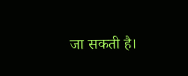जा सकती है।